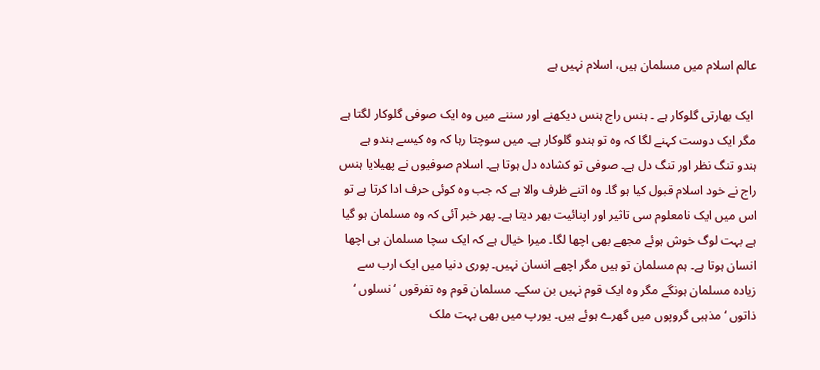عالم اسلام میں مسلمان ہیں، اسلام نہیں ہے

 ایک بھارتی گلوکار ہے ۔ ہنس راج ہنس دیکھنے اور سننے میں وہ ایک صوفی گلوکار لگتا ہے مگر ایک دوست کہنے لگا کہ وہ تو ہندو گلوکار ہے۔ میں سوچتا رہا کہ وہ کیسے ہندو ہے ہندو تنگ نظر اور تنگ دل ہے۔ صوفی تو کشادہ دل ہوتا ہے۔ اسلام صوفیوں نے پھیلایا ہنس راج نے خود اسلام قبول کیا ہو گا۔ وہ اتنے ظرف والا ہے کہ جب وہ کوئی حرف ادا کرتا ہے تو اس میں ایک نامعلوم سی تاثیر اور اپنائیت بھر دیتا ہے۔ پھر خبر آئی کہ وہ مسلمان ہو گیا ہے بہت لوگ خوش ہوئے مجھے بھی اچھا لگا۔ میرا خیال ہے کہ ایک سچا مسلمان ہی اچھا انسان ہوتا ہے۔ ہم مسلمان تو ہیں مگر اچھے انسان نہیں۔ پوری دنیا میں ایک ارب سے زیادہ مسلمان ہونگے مگر وہ ایک قوم نہیں بن سکے۔ مسلمان قوم وہ تفرقوں ‘ نسلوں ‘ ذاتوں ‘ مذہبی گروپوں میں گھرے ہوئے ہیں۔ یورپ میں بھی بہت ملک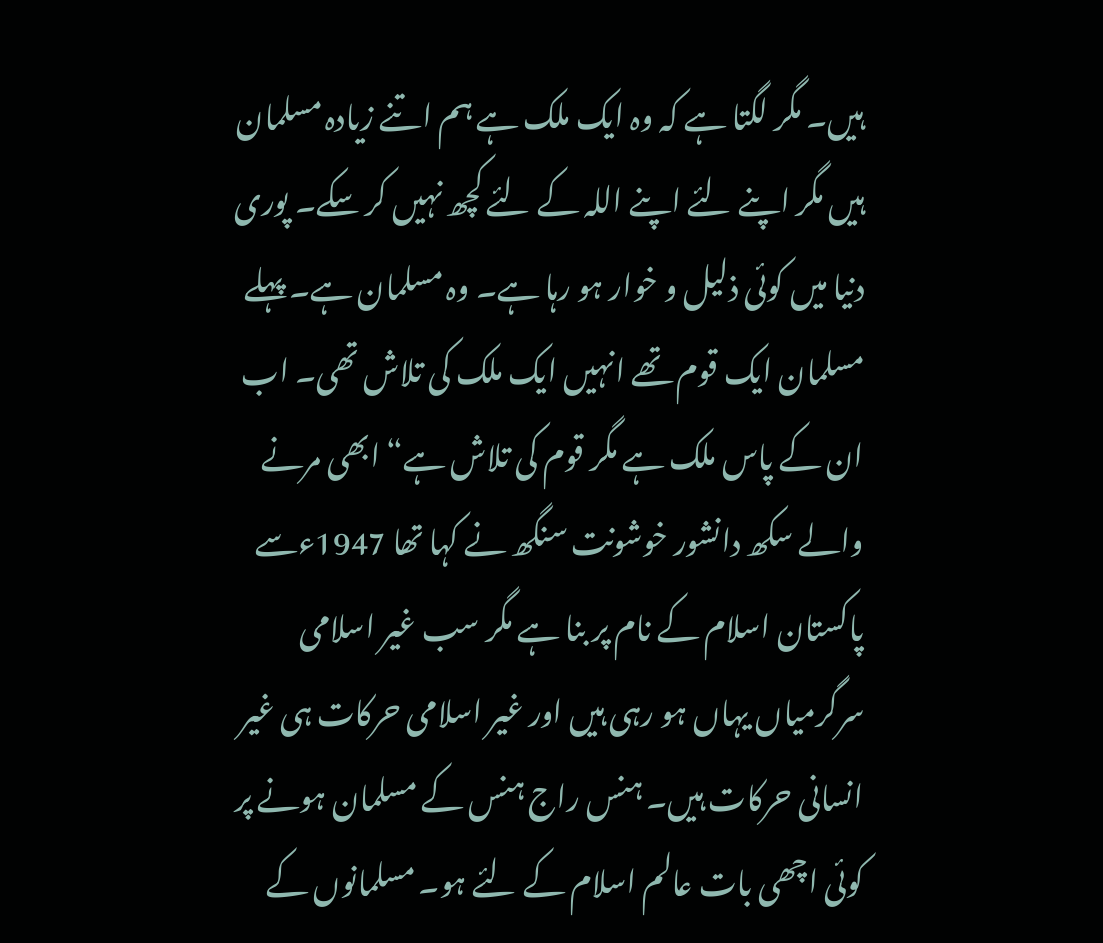ہیں۔ مگر لگتا ہے کہ وہ ایک ملک ہے ہم اتنے زیادہ مسلمان ہیں مگر اپنے لئے اپنے اللہ کے لئے کچھ نہیں کر سکے۔ پوری دنیا میں کوئی ذلیل و خوار ہو رہا ہے۔ وہ مسلمان ہے۔ پہلے مسلمان ایک قوم تھے انہیں ایک ملک کی تلاش تھی۔ اب ان کے پاس ملک ہے مگر قوم کی تلاش ہے“ ابھی مرنے والے سکھ دانشور خوشونت سنگھ نے کہا تھا 1947ءسے پاکستان اسلام کے نام پر بنا ہے مگر سب غیر اسلامی سرگرمیاں یہاں ہو رہی ہیں اور غیر اسلامی حرکات ہی غیر انسانی حرکات ہیں۔ ہنس راج ہنس کے مسلمان ہونے پر کوئی اچھی بات عالم اسلام کے لئے ہو۔ مسلمانوں کے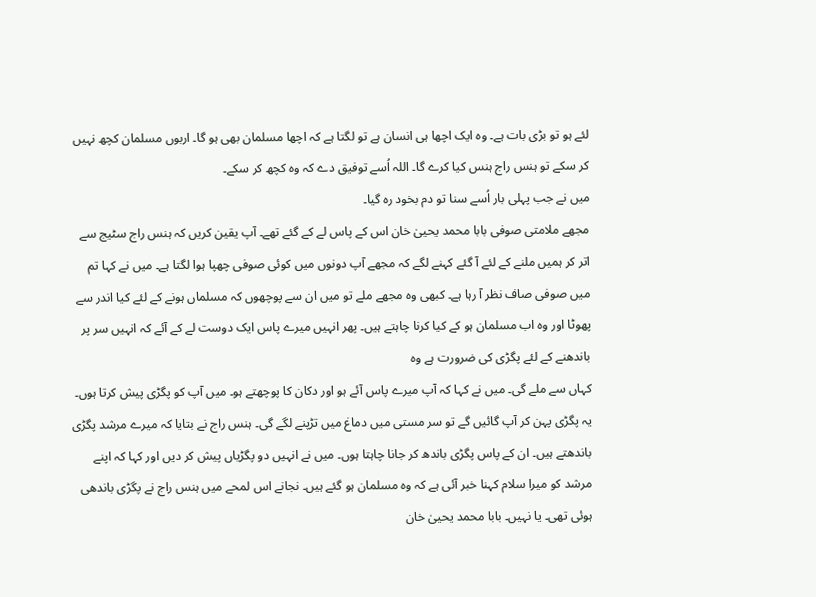لئے ہو تو بڑی بات ہے۔ وہ ایک اچھا ہی انسان ہے تو لگتا ہے کہ اچھا مسلمان بھی ہو گا۔ اربوں مسلمان کچھ نہیں کر سکے تو ہنس راج ہنس کیا کرے گا۔ اللہ اُسے توفیق دے کہ وہ کچھ کر سکے۔
میں نے جب پہلی بار اُسے سنا تو دم بخود رہ گیا۔
مجھے ملامتی صوفی بابا محمد یحییٰ خان اس کے پاس لے کے گئے تھے۔ آپ یقین کریں کہ ہنس راج سٹیج سے اتر کر ہمیں ملنے کے لئے آ گئے کہنے لگے کہ مجھے آپ دونوں میں کوئی صوفی چھپا ہوا لگتا ہے۔ میں نے کہا تم میں صوفی صاف نظر آ رہا ہے۔ کبھی وہ مجھے ملے تو میں ان سے پوچھوں کہ مسلماں ہونے کے لئے کیا اندر سے پھوٹا اور وہ اب مسلمان ہو کے کیا کرنا چاہتے ہیں۔ پھر انہیں میرے پاس ایک دوست لے کے آئے کہ انہیں سر پر باندھنے کے لئے پگڑی کی ضرورت ہے وہ
کہاں سے ملے گی۔ میں نے کہا کہ آپ میرے پاس آئے ہو اور دکان کا پوچھتے ہو۔ میں آپ کو پگڑی پیش کرتا ہوں۔ یہ پگڑی پہن کر آپ گائیں گے تو سر مستی میں دماغ میں تڑپنے لگے گی۔ ہنس راج نے بتایا کہ میرے مرشد پگڑی باندھتے ہیں۔ ان کے پاس پگڑی باندھ کر جانا چاہتا ہوں۔ میں نے انہیں دو پگڑیاں پیش کر دیں اور کہا کہ اپنے مرشد کو میرا سلام کہنا خبر آئی ہے کہ وہ مسلمان ہو گئے ہیں۔ نجانے اس لمحے میں ہنس راج نے پگڑی باندھی ہوئی تھی۔ یا نہیں۔ بابا محمد یحییٰ خان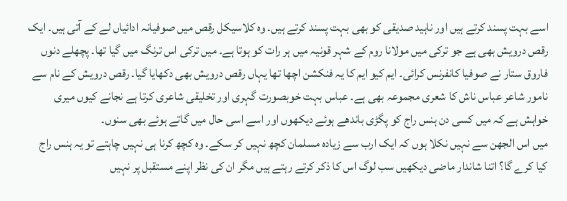اسے بہت پسند کرتے ہیں اور ناہید صدیقی کو بھی بہت پسند کرتے ہیں۔ وہ کلاسیکل رقص میں صوفیانہ ادائیاں لے کے آتی ہیں۔ ایک رقص درویش بھی ہے جو ترکی میں مولانا روم کے شہر قونیہ میں ہر رات کو ہوتا ہے۔ میں ترکی اس ترنگ میں گیا تھا۔ پچھلے دنوں فاروق ستار نے صوفیا کانفرنس کرائی۔ ایم کیو ایم کا یہ فنکشن اچھا تھا یہاں رقص درویش بھی دکھایا گیا۔ رقص درویش کے نام سے نامور شاعر عباس ناش کا شعری مجموعہ بھی ہے۔ عباس بہت خوبصورت گہری اور تخلیقی شاعری کرتا ہے نجانے کیوں میری خواہش ہے کہ میں کسی دن ہنس راج کو پگڑی باندھے ہوئے دیکھوں اور اسے اسی حال میں گاتے ہوئے بھی سنوں۔
میں اس الجھن سے نہیں نکلا ہوں کہ ایک ارب سے زیادہ مسلمان کچھ نہیں کر سکے۔ وہ کچھ کرنا ہی نہیں چاہتے تو یہ ہنس راج کیا کرے گا؟ اتنا شاندار ماضی دیکھیں سب لوگ اس کا ذکر کرتے رہتے ہیں مگر ان کی نظر اپنے مستقبل پر نہیں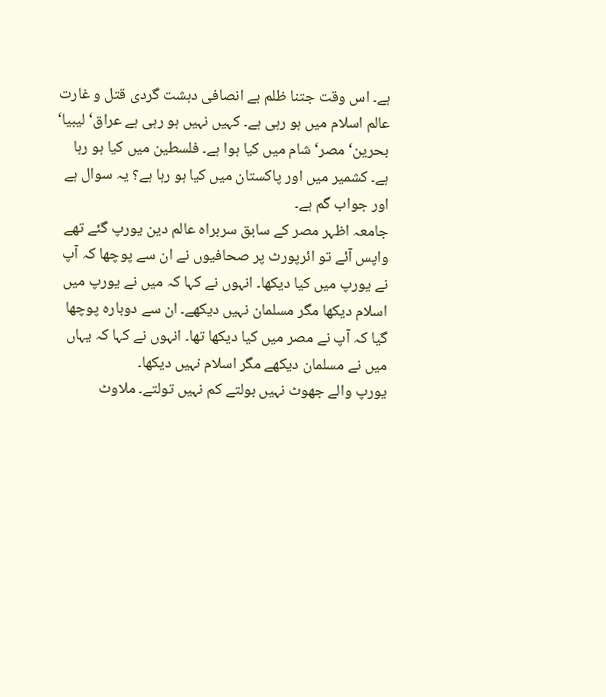ہے۔ اس وقت جتنا ظلم بے انصافی دہشت گردی قتل و غارت عالم اسلام میں ہو رہی ہے۔ کہیں نہیں ہو رہی ہے عراق‘ لیبیا‘ بحرین‘ مصر‘ شام میں کیا ہوا ہے۔ فلسطین میں کیا ہو رہا ہے۔ کشمیر میں اور پاکستان میں کیا ہو رہا ہے؟ یہ سوال ہے اور جواب گم ہے۔
جامعہ اظہر مصر کے سابق سربراہ عالم دین یورپ گئے تھے واپس آئے تو ائرپورٹ پر صحافیوں نے ان سے پوچھا کہ آپ نے یورپ میں کیا دیکھا۔ انہوں نے کہا کہ میں نے یورپ میں اسلام دیکھا مگر مسلمان نہیں دیکھے۔ ان سے دوبارہ پوچھا گیا کہ آپ نے مصر میں کیا دیکھا تھا۔ انہوں نے کہا کہ یہاں میں نے مسلمان دیکھے مگر اسلام نہیں دیکھا۔
یورپ والے جھوٹ نہیں بولتے کم نہیں تولتے۔ ملاوٹ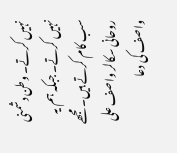نہیں کرتے۔ وطن دشمنی نہیں کرتے۔ جبکہ ہم یہ سب کام کرتے ہیں۔ مجھے روحانی سکالر واصف علی واصف کی دعا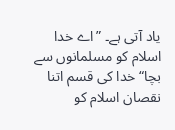یاد آتی ہے۔ ”اے خدا اسلام کو مسلمانوں سے بچا“ خدا کی قسم اتنا نقصان اسلام کو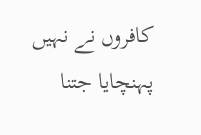کافروں نے نہیں پہنچایا جتنا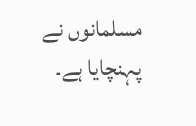مسلمانوں نے پہنچایا ہے۔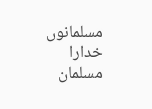مسلمانوں خدارا مسلمان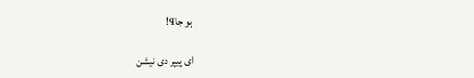ہو جا¶!

ای پیپر دی نیشن